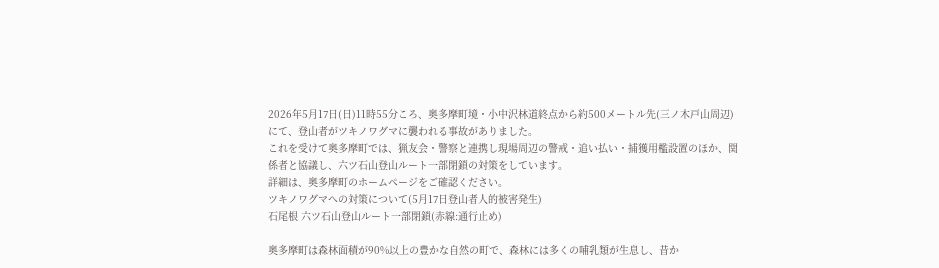2026年5月17日(日)11時55分ころ、奥多摩町境・小中沢林道終点から約500メートル先(三ノ木戸山周辺)にて、登山者がツキノワグマに襲われる事故がありました。
これを受けて奥多摩町では、猟友会・警察と連携し現場周辺の警戒・追い払い・捕獲用檻設置のほか、関係者と協議し、六ツ石山登山ルート一部閉鎖の対策をしています。
詳細は、奥多摩町のホームページをご確認ください。
ツキノワグマへの対策について(5月17日登山者人的被害発生)
石尾根 六ツ石山登山ルート一部閉鎖(赤線:通行止め)

奥多摩町は森林面積が90%以上の豊かな自然の町で、森林には多くの哺乳類が生息し、昔か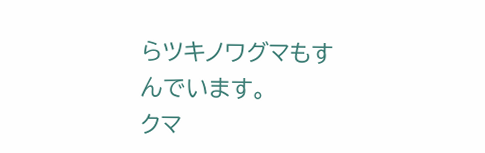らツキノワグマもすんでいます。
クマ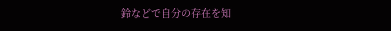鈴などで自分の存在を知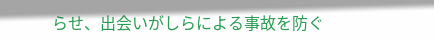らせ、出会いがしらによる事故を防ぐ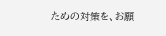ための対策を、お願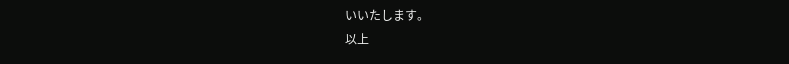いいたします。
以上